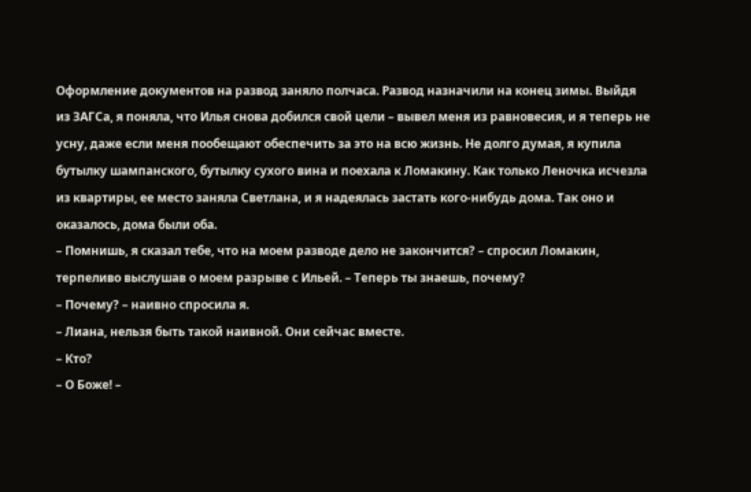Оформление документов на развод заняло полчаса. Развод назначили на конец зимы. Выйдя из ЗАГСа, я поняла, что Илья снова добился свой цели – вывел меня из равновесия, и я теперь не усну, даже если меня пообещают обеспечить за это на всю жизнь. Не долго думая, я купила бутылку шампанского, бутылку сухого вина и поехала к Ломакину. Как только Леночка исчезла из квартиры, ее место заняла Светлана, и я надеялась застать кого-нибудь дома. Так оно и оказалось, дома были оба.
– Помнишь, я сказал тебе, что на моем разводе дело не закончится? – спросил Ломакин, терпеливо выслушав о моем разрыве с Ильей. – Теперь ты знаешь, почему?
– Почему? – наивно спросила я.
– Лиана, нельзя быть такой наивной. Они сейчас вместе.
– Кто?
– О Боже! –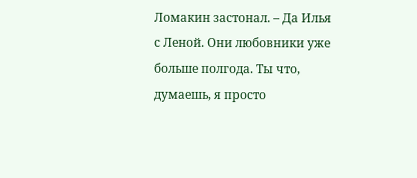Ломакин застонал. – Да Илья с Леной. Они любовники уже больше полгода. Ты что, думаешь, я просто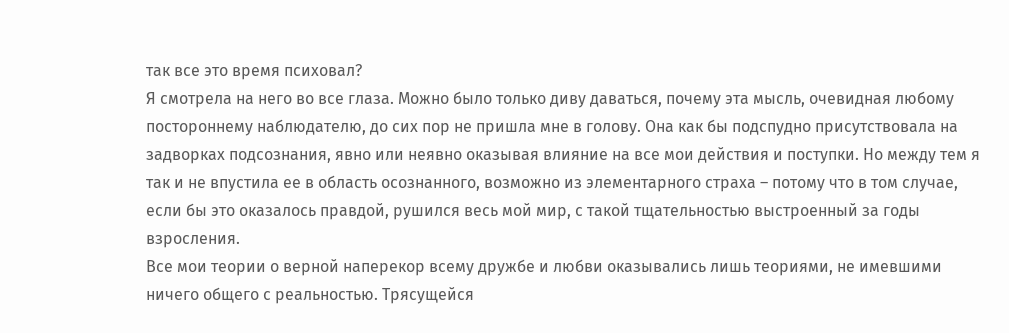так все это время психовал?
Я смотрела на него во все глаза. Можно было только диву даваться, почему эта мысль, очевидная любому постороннему наблюдателю, до сих пор не пришла мне в голову. Она как бы подспудно присутствовала на задворках подсознания, явно или неявно оказывая влияние на все мои действия и поступки. Но между тем я так и не впустила ее в область осознанного, возможно из элементарного страха – потому что в том случае, если бы это оказалось правдой, рушился весь мой мир, с такой тщательностью выстроенный за годы взросления.
Все мои теории о верной наперекор всему дружбе и любви оказывались лишь теориями, не имевшими ничего общего с реальностью. Трясущейся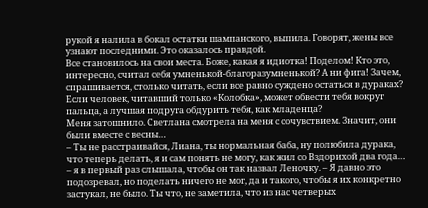рукой я налила в бокал остатки шампанского, выпила. Говорят, жены все узнают последними. Это оказалось правдой.
Все становилось на свои места. Боже, какая я идиотка! Поделом! Кто это, интересно, считал себя умненькой-благоразумненькой? А ни фига! Зачем, спрашивается, столько читать, если все равно суждено остаться в дураках? Если человек, читавший только «Колобка», может обвести тебя вокруг пальца, а лучшая подруга обдурить тебя, как младенца?
Меня затошнило. Светлана смотрела на меня с сочувствием. Значит, они были вместе с весны…
– Ты не расстраивайся, Лиана, ты нормальная баба, ну полюбила дурака, что теперь делать, я и сам понять не могу, как жил со Вздорихой два года… – я в первый раз слышала, чтобы он так назвал Леночку. – Я давно это подозревал, но поделать ничего не мог, да и такого, чтобы я их конкретно застукал, не было. Ты что, не заметила, что из нас четверых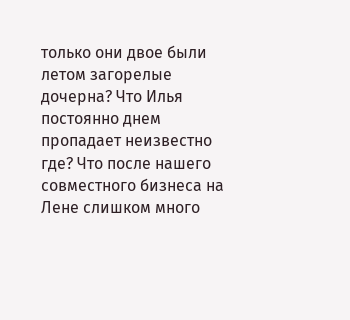только они двое были летом загорелые дочерна? Что Илья постоянно днем пропадает неизвестно где? Что после нашего совместного бизнеса на Лене слишком много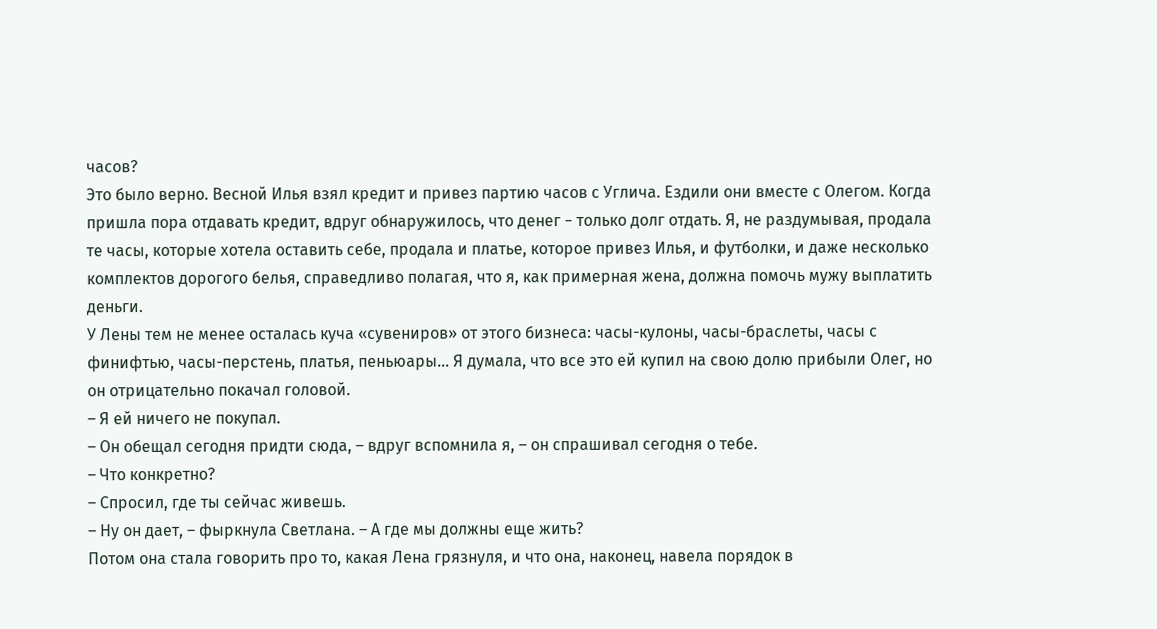часов?
Это было верно. Весной Илья взял кредит и привез партию часов с Углича. Ездили они вместе с Олегом. Когда пришла пора отдавать кредит, вдруг обнаружилось, что денег − только долг отдать. Я, не раздумывая, продала те часы, которые хотела оставить себе, продала и платье, которое привез Илья, и футболки, и даже несколько комплектов дорогого белья, справедливо полагая, что я, как примерная жена, должна помочь мужу выплатить деньги.
У Лены тем не менее осталась куча «сувениров» от этого бизнеса: часы-кулоны, часы-браслеты, часы с финифтью, часы-перстень, платья, пеньюары… Я думала, что все это ей купил на свою долю прибыли Олег, но он отрицательно покачал головой.
– Я ей ничего не покупал.
– Он обещал сегодня придти сюда, – вдруг вспомнила я, – он спрашивал сегодня о тебе.
– Что конкретно?
– Спросил, где ты сейчас живешь.
– Ну он дает, – фыркнула Светлана. – А где мы должны еще жить?
Потом она стала говорить про то, какая Лена грязнуля, и что она, наконец, навела порядок в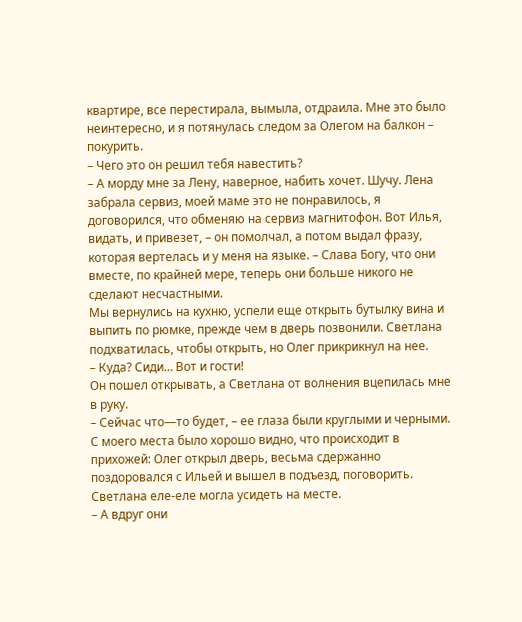квартире, все перестирала, вымыла, отдраила. Мне это было неинтересно, и я потянулась следом за Олегом на балкон – покурить.
– Чего это он решил тебя навестить?
– А морду мне за Лену, наверное, набить хочет. Шучу. Лена забрала сервиз, моей маме это не понравилось, я договорился, что обменяю на сервиз магнитофон. Вот Илья, видать, и привезет, – он помолчал, а потом выдал фразу, которая вертелась и у меня на языке. – Слава Богу, что они вместе, по крайней мере, теперь они больше никого не сделают несчастными.
Мы вернулись на кухню, успели еще открыть бутылку вина и выпить по рюмке, прежде чем в дверь позвонили. Светлана подхватилась, чтобы открыть, но Олег прикрикнул на нее.
– Куда? Сиди… Вот и гости!
Он пошел открывать, а Светлана от волнения вцепилась мне в руку.
– Сейчас что—то будет, – ее глаза были круглыми и черными.
С моего места было хорошо видно, что происходит в прихожей: Олег открыл дверь, весьма сдержанно поздоровался с Ильей и вышел в подъезд, поговорить. Светлана еле-еле могла усидеть на месте.
– А вдруг они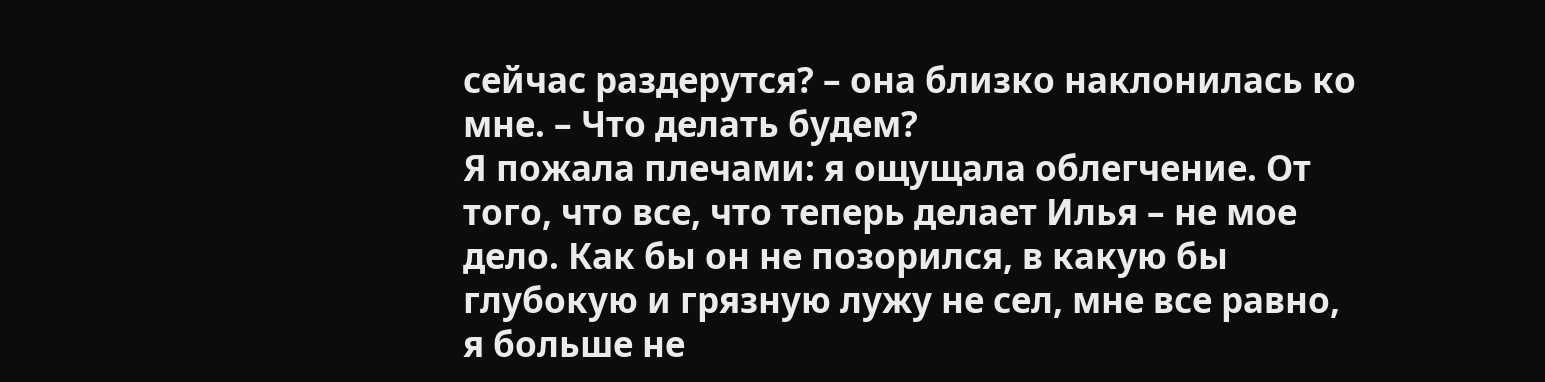сейчас раздерутся? – она близко наклонилась ко мне. – Что делать будем?
Я пожала плечами: я ощущала облегчение. От того, что все, что теперь делает Илья – не мое дело. Как бы он не позорился, в какую бы глубокую и грязную лужу не сел, мне все равно, я больше не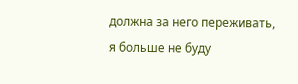должна за него переживать, я больше не буду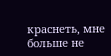краснеть, мне больше не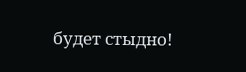будет стыдно!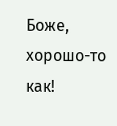Боже, хорошо-то как!